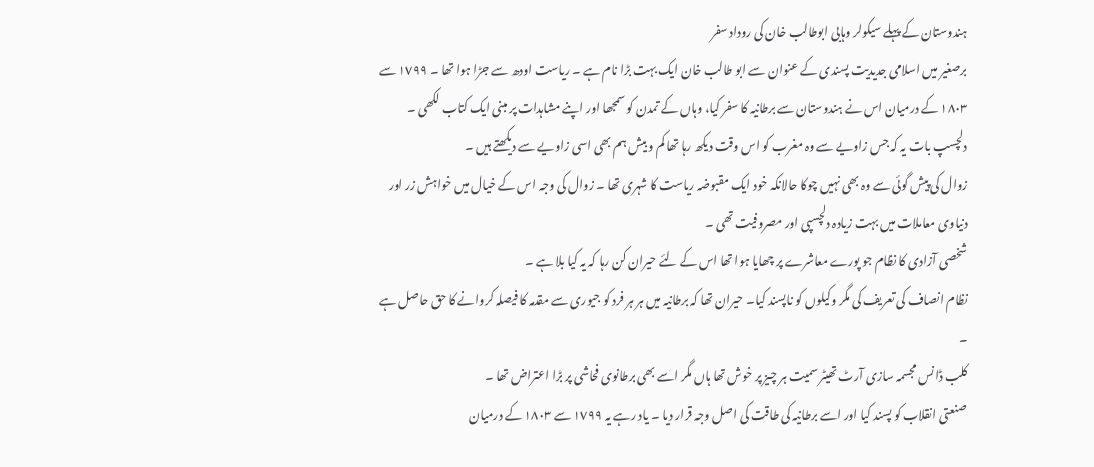ہندوستان کے پہلے سیکولر وہابی ابوطالب خان کی روداد سفر
برصغیر میں اسلامی جدیدیت پسندی کے عنوان سے ابو طالب خان ایک بہت بڑا نام ہے ۔ ریاست اودھ سے جڑا ہوا تھا ۔ ١٧٩٩ سے ١٨٠٣ کے درمیان اس نے ہندوستان سے برطانیہ کا سفر کیا، وہاں کے تمدن کو سمجھا اور اپنے مشاہدات پر مبنی ایک کتاب لکھی ۔
دلچسپ بات یہ کہ جس زاویے سے وہ مغرب کو اس وقت دیکھ رہا تھا کم و بیش ہم بھی اسی زاویے سے دیکھتے ہیں ۔
زوال کی پیش گوئی سے وہ بھی نہیں چوکا حالانکہ خود ایک مقبوضہ ریاست کا شہری تھا ۔ زوال کی وجہ اس کے خیال میں خواہش زر اور دنیاوی معاملات میں بہت زیادہ دلچسپی اور مصروفیت تھی ۔
شخصی آزادی کا نظام جو پورے معاشرے پر چھایا ہوا تھا اس کے لئے حیران کن رہا کہ یہ کیا بلا ہے ۔
نظام انصاف کی تعریف کی مگر وکیلوں کو ناپسند کیا۔ حیران تھا کہ برطانیہ میں ہر ہر فرد کو جیوری سے مقدمہ کا فیصلہ کروانے کا حق حاصل ہے ۔
کلب ڈانس مجسمہ سازی آرٹ تھیٹر سمیت ہر چیز پر خوش تھا ہاں مگر اسے بھی برطانوی فحاشی پر بڑا اعتراض تھا ۔
صنعتی انقلاب کو پسند کیا اور اسے برطانیہ کی طاقت کی اصل وجہ قرار دیا ۔ یاد رہے یہ ١٧٩٩ سے ١٨٠٣ کے درمیان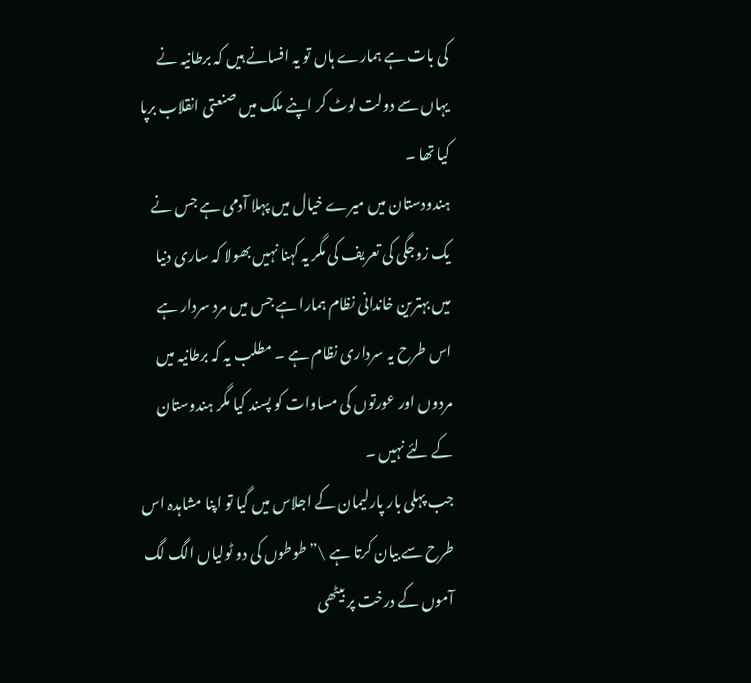کی بات ہے ہمارے ہاں تو یہ افسانے ہیں کہ برطانیہ نے یہاں سے دولت لوٹ کر اپنے ملک میں صنعتی انقلاب برپا کیا تھا ۔
ہندودستان میں میرے خیال میں پہلا آدمی ہے جس نے یک زوجگی کی تعریف کی مگر یہ کہنا نہیں بھولا کہ ساری دنیا میں بہترین خاندانی نظام ہمارا ہے جس میں مرد سردار ہے اس طرح یہ سرداری نظام ہے ۔ مطلب یہ کہ برطانیہ میں مردوں اور عورتوں کی مساوات کو پسند کیا مگر ہندوستان کے لئے نہیں ۔
جب پہلی بار پارلیمان کے اجلاس میں گیا تو اپنا مشاہدہ اس طرح سے بیان کرتا ہے \” طوطوں کی دو ٹولیاں الگ لگ آموں کے درخت پر بیٹھی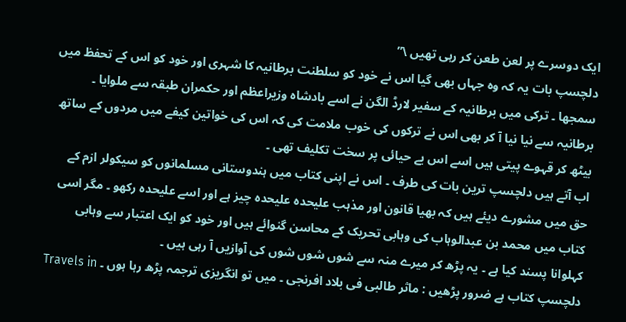ایک دوسرے پر لعن طعن کر رہی تھیں \”
دلچسپ بات یہ کہ وہ جہاں بھی گیا اس نے خود کو سلطنت برطانیہ کا شہری اور خود کو اس کے تحفظ میں سمجھا ۔ ترکی میں برطانیہ کے سفیر لارڈ الگن نے اسے بادشاہ وزیراعظم اور حکمران طبقہ سے ملوایا ۔ برطانیہ سے نیا نیا آ کر بھی اس نے ترکوں کی خوب ملامت کی کہ اس کی خواتین کیفے میں مردوں کے ساتھ بیٹھ کر قہوے پیتی ہیں اسے اس بے حیائی پر سخت تکلیف تھی ۔
اب آتے ہیں دلچسپ ترین بات کی طرف ۔ اس نے اپنی کتاب میں ہندوستانی مسلمانوں کو سیکولر ازم کے حق میں مشورے دیئے ہیں کہ بھیا قانون اور مذہب علیحدہ علیحدہ چیز ہے اور اسے علیحدہ رکھو ۔ مگر اسی کتاب میں محمد بن عبدالوہاب کی وہابی تحریک کے محاسن گنوائے ہیں اور خود کو ایک اعتبار سے وہابی کہلوانا پسند کیا ہے ۔ یہ پڑھ کر میرے منہ سے شوں شوں شوں کی آوازیں آ رہی ہیں ۔
دلچسپ کتاب ہے ضرور پڑھیں : ماثر طالبی فی بلاد افرنجی ۔ میں تو انگریزی ترجمہ پڑھ رہا ہوں ۔ Travels in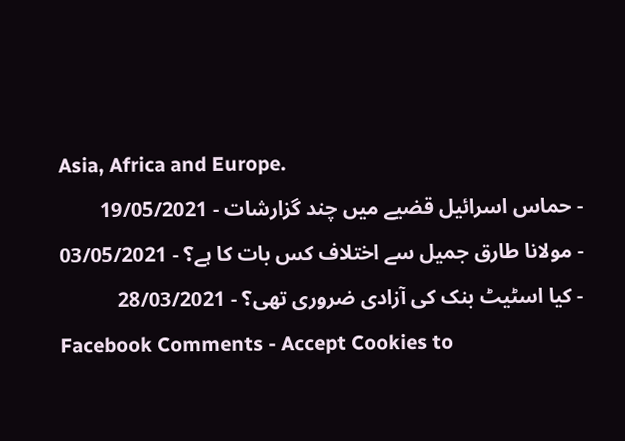Asia, Africa and Europe.
- حماس اسرائیل قضیے میں چند گزارشات - 19/05/2021
- مولانا طارق جمیل سے اختلاف کس بات کا ہے؟ - 03/05/2021
- کیا اسٹیٹ بنک کی آزادی ضروری تھی؟ - 28/03/2021
Facebook Comments - Accept Cookies to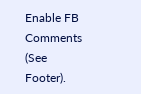Enable FB Comments (See Footer).